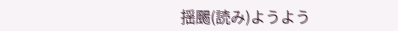揺颺(読み)ようよう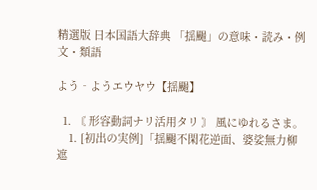精選版 日本国語大辞典 「揺颺」の意味・読み・例文・類語

よう‐ようエウヤウ【揺颺】

  1. 〘 形容動詞ナリ活用タリ 〙 風にゆれるさま。
    1. [初出の実例]「揺颺不閑花逆面、婆娑無力柳遮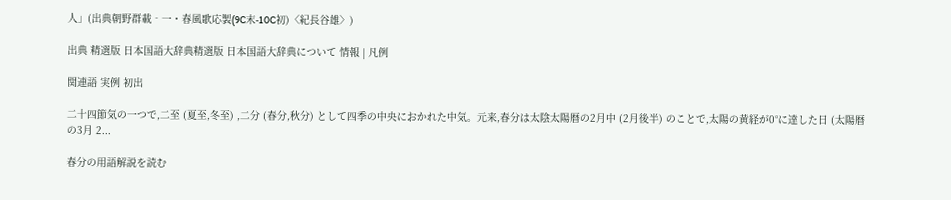人」(出典朝野群載‐一・春風歌応製(9C末‐10C初)〈紀長谷雄〉)

出典 精選版 日本国語大辞典精選版 日本国語大辞典について 情報 | 凡例

関連語 実例 初出

二十四節気の一つで,二至 (夏至,冬至) ,二分 (春分,秋分) として四季の中央におかれた中気。元来,春分は太陰太陽暦の2月中 (2月後半) のことで,太陽の黄経が0°に達した日 (太陽暦の3月 2...

春分の用語解説を読む